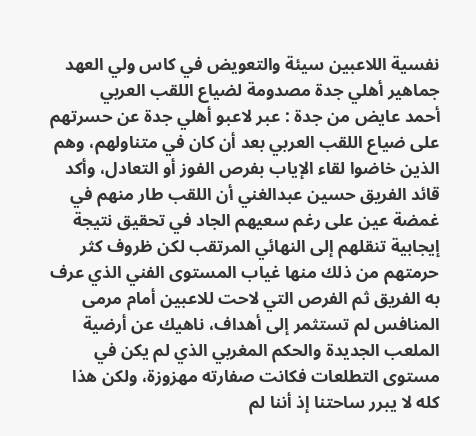نفسية اللاعبين سيئة والتعويض في كاس ولي العهد
جماهير أهلي جدة مصدومة لضياع اللقب العربي
أحمد عايض من جدة : عبر لاعبو أهلي جدة عن حسرتهم على ضياع اللقب العربي بعد أن كان في متناولهم، وهم الذين خاضوا لقاء الإياب بفرص الفوز أو التعادل، وأكد قائد الفريق حسين عبدالغني أن اللقب طار منهم في غمضة عين على رغم سعيهم الجاد في تحقيق نتيجة إيجابية تنقلهم إلى النهائي المرتقب لكن ظروف كثر حرمتهم من ذلك منها غياب المستوى الفني الذي عرف به الفريق ثم الفرص التي لاحت للاعبين أمام مرمى المنافس لم تستثمر إلى أهداف، ناهيك عن أرضية الملعب الجديدة والحكم المغربي الذي لم يكن في مستوى التطلعات فكانت صفارته مهزوزة، ولكن هذا كله لا يبرر ساحتنا إذ أننا لم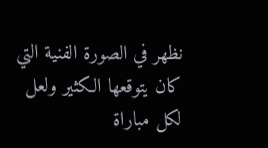نظهر في الصورة الفنية التي كان يتوقعها الكثير ولعل لكل مباراة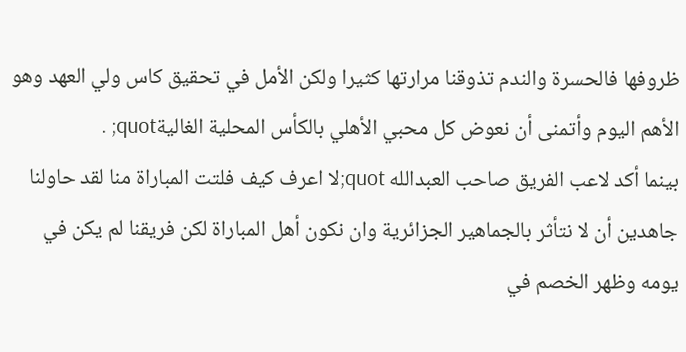ظروفها فالحسرة والندم تذوقنا مرارتها كثيرا ولكن الأمل في تحقيق كاس ولي العهد وهو الأهم اليوم وأتمنى أن نعوض كل محبي الأهلي بالكأس المحلية الغاليةquot; .
بينما أكد لاعب الفريق صاحب العبدالله quot;لا اعرف كيف فلتت المباراة منا لقد حاولنا جاهدين أن لا نتأثر بالجماهير الجزائرية وان نكون أهل المباراة لكن فريقنا لم يكن في يومه وظهر الخصم في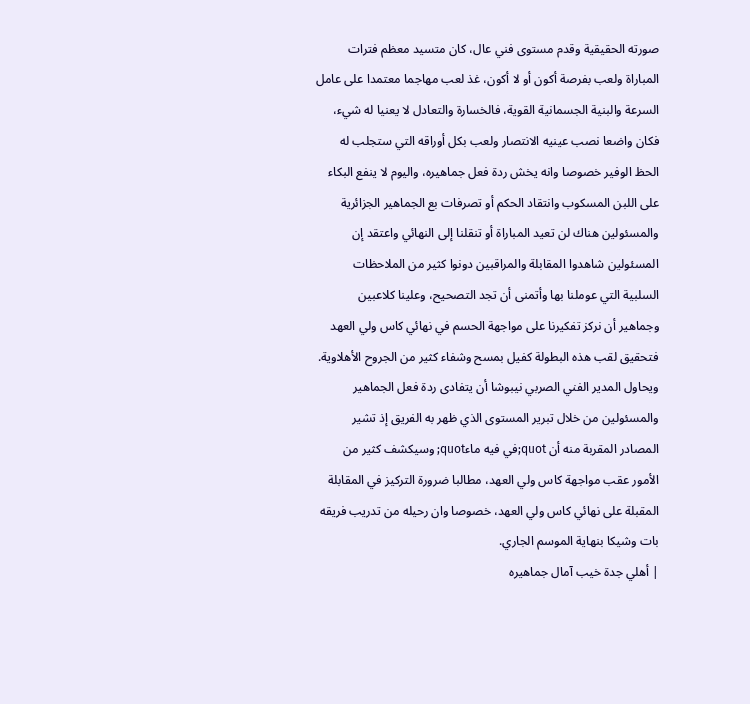صورته الحقيقية وقدم مستوى فني عال، كان متسيد معظم فترات المباراة ولعب بفرصة أكون أو لا أكون، غذ لعب مهاجما معتمدا على عامل السرعة والبنية الجسمانية القوية، فالخسارة والتعادل لا يعنيا له شيء، فكان واضعا نصب عينيه الانتصار ولعب بكل أوراقه التي ستجلب له الحظ الوفير خصوصا وانه يخش ردة فعل جماهيره، واليوم لا ينفع البكاء على اللبن المسكوب وانتقاد الحكم أو تصرفات بع الجماهير الجزائرية والمسئولين هناك لن تعيد المباراة أو تنقلنا إلى النهائي واعتقد إن المسئولين شاهدوا المقابلة والمراقبين دونوا كثير من الملاحظات السلبية التي عوملنا بها وأتمنى أن تجد التصحيح، وعلينا كلاعبين وجماهير أن نركز تفكيرنا على مواجهة الحسم في نهائي كاس ولي العهد فتحقيق لقب هذه البطولة كفيل بمسح وشفاء كثير من الجروح الأهلاوية.
ويحاول المدير الفني الصربي نيبوشا أن يتفادى ردة فعل الجماهير والمسئولين من خلال تبرير المستوى الذي ظهر به الفريق إذ تشير المصادر المقربة منه أن quot;في فيه ماءquot; وسيكشف كثير من الأمور عقب مواجهة كاس ولي العهد، مطالبا ضرورة التركيز في المقابلة المقبلة على نهائي كاس ولي العهد، خصوصا وان رحيله من تدريب فريقه بات وشيكا بنهاية الموسم الجاري.
| أهلي جدة خيب آمال جماهيره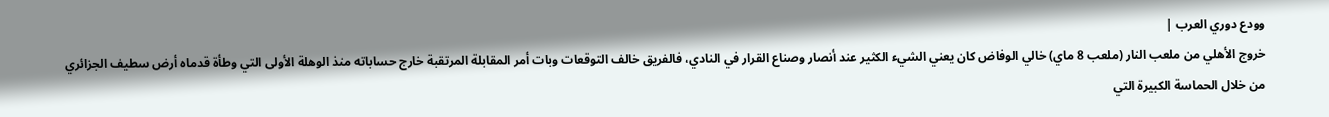وودع دوري العرب |
خروج الأهلي من ملعب النار (ملعب 8 ماي) خالي الوفاض كان يعني الشيء الكثير عند أنصار وصناع القرار في النادي، فالفريق خالف التوقعات وبات أمر المقابلة المرتقبة خارج حساباته منذ الوهلة الأولى التي وطأة قدماه أرض سطيف الجزائري من خلال الحماسة الكبيرة التي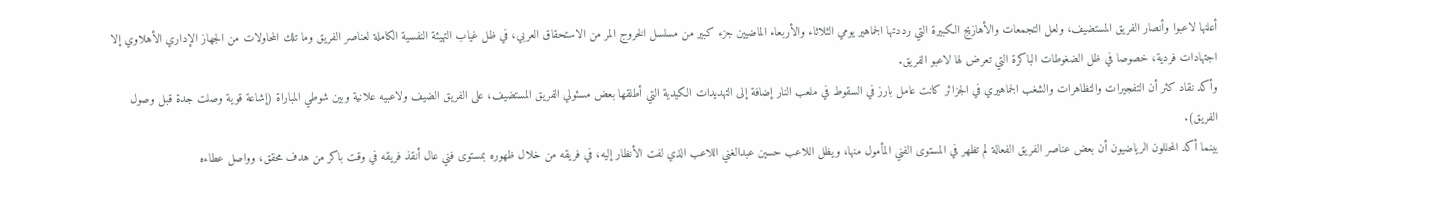أعلنها لاعبوا وأنصار الفريق المستضيف، ولعل التجمعات والأهازيج الكبيرة التي رددتها الجماهير يومي الثلاثاء والأربعاء الماضيين جزء كبير من مسلسل الخروج المر من الاستحقاق العربي، في ظل غياب التهيئة النفسية الكاملة لعناصر الفريق وما تلك المحاولات من الجهاز الإداري الأهلاوي إلا اجتهادات فردية، خصوصا في ظل الضغوطات الباكرة التي تعرض لها لاعبو الفريق.
وأكد نقاد كثر أن التفجيرات والتظاهرات والشغب الجماهيري في الجزائر كانت عامل بارز في السقوط في ملعب النار إضافة إلى التهديدات الكيدية التي أطلقها بعض مسئولي الفريق المستضيف، على الفريق الضيف ولاعبيه علانية وبين شوطي المباراة (إشاعة قوية وصلت جدة قبل وصول الفريق).
بينما أكد المحللون الرياضيون أن بعض عناصر الفريق الفعالة لم تظهر في المستوى الفني المأمول منها، ويظل اللاعب حسين عبدالغني اللاعب الذي لفت الأنظار إليه، في فريقه من خلال ظهوره بمستوى فني عال أنقذ فريقه في وقت باكر من هدف محقق، وواصل عطاءه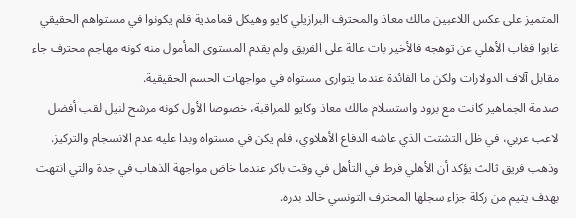المتميز على عكس اللاعبين مالك معاذ والمحترف البرازيلي كايو وهيكل قمامدية فلم يكونوا في مستواهم الحقيقي غابوا فغاب الأهلي عن توهجه فالأخير بات عالة على الفريق ولم يقدم المستوى المأمول منه كونه مهاجم محترف جاء مقابل آلاف الدولارات ولكن ما الفائدة عندما يتوارى مستواه في مواجهات الحسم الحقيقية.
صدمة الجماهير كانت مع برود واستسلام مالك معاذ وكايو للمراقبة، خصوصا الأول كونه مرشح لنيل لقب أفضل لاعب عربي، في ظل التشتت الذي عاشه الدفاع الأهلاوي، فلم يكن في مستواه وبدا عليه عدم الانسجام والتركيز.
وذهب فريق ثالث يؤكد أن الأهلي فرط في التأهل في وقت باكر عندما خاض مواجهة الذهاب في جدة والتي انتهت بهدف يتيم من ركلة جزاء سجلها المحترف التونسي خالد بدره.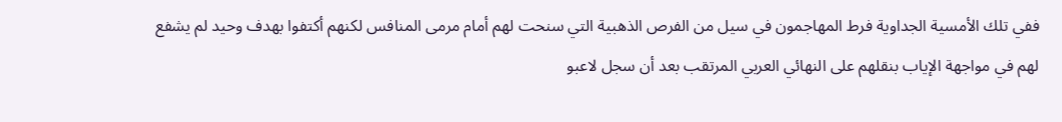ففي تلك الأمسية الجداوية فرط المهاجمون في سيل من الفرص الذهبية التي سنحت لهم أمام مرمى المنافس لكنهم أكتفوا بهدف وحيد لم يشفع لهم في مواجهة الإياب بنقلهم على النهائي العربي المرتقب بعد أن سجل لاعبو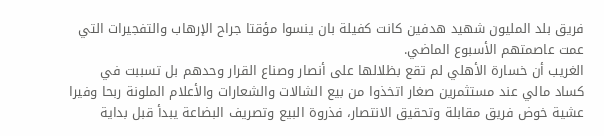فريق بلد المليون شهيد هدفين كانت كفيلة بان ينسوا مؤقتا جراح الإرهاب والتفجيرات التي عمت عاصمتهم الأسبوع الماضي.
الغريب أن خسارة الأهلي لم تقع بظلالها على أنصار وصناع القرار وحدهم بل تسببت في كساد مالي عند مستثمرين صغار اتخذوا من بيع الشالات والشعارات والأعلام الملونة ربحا وفيرا عشية خوض فريق مقابلة وتحقيق الانتصار، فذروة البيع وتصريف البضاعة يبدأ قبل بداية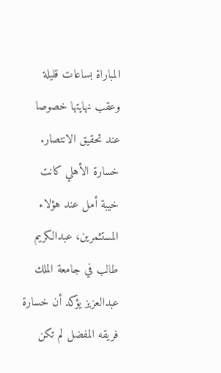المباراة بساعات قليلة وعقب نهايتها خصوصا عند تحقيق الانتصار.
خسارة الأهلي كانت خيبة أمل عند هؤلاء المستثمرين، عبدالكريم طالب في جامعة الملك عبدالعزيز يؤكد أن خسارة فريقه المفضل لم تكن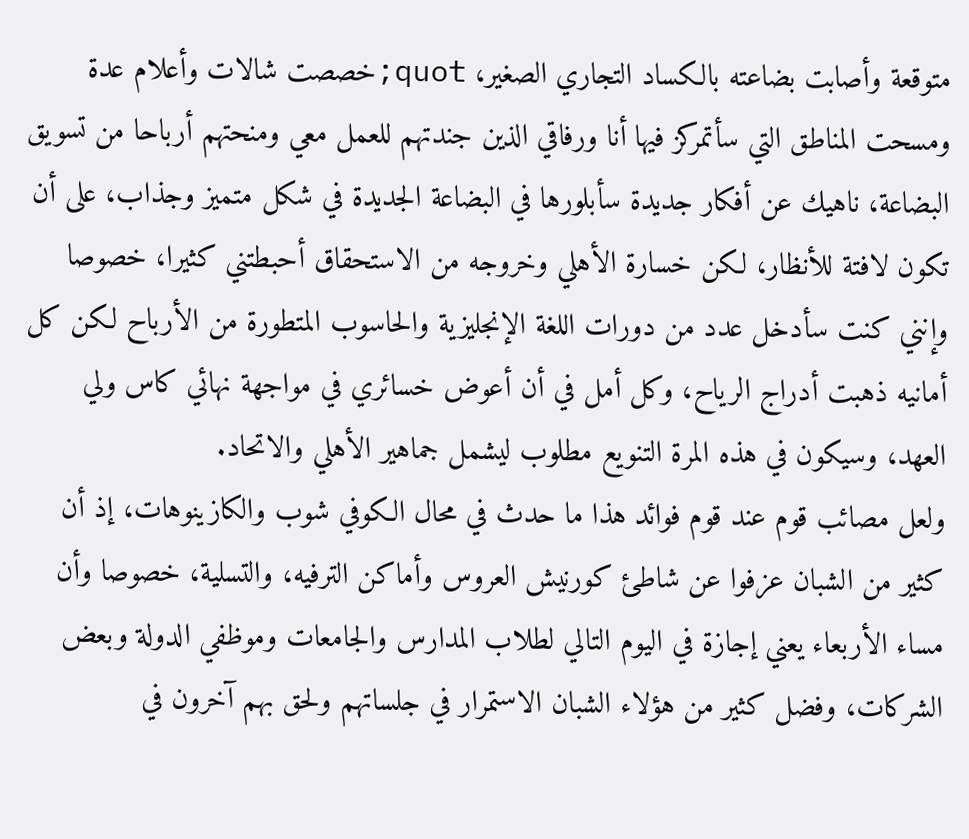متوقعة وأصابت بضاعته بالكساد التجاري الصغير، quot;خصصت شالات وأعلام عدة ومسحت المناطق التي سأتمركز فيها أنا ورفاقي الذين جندتهم للعمل معي ومنحتهم أرباحا من تسويق البضاعة، ناهيك عن أفكار جديدة سأبلورها في البضاعة الجديدة في شكل متميز وجذاب، على أن تكون لافتة للأنظار، لكن خسارة الأهلي وخروجه من الاستحقاق أحبطتني كثيرا، خصوصا وإنني كنت سأدخل عدد من دورات اللغة الإنجليزية والحاسوب المتطورة من الأرباح لكن كل أمانيه ذهبت أدراج الرياح، وكل أمل في أن أعوض خسائري في مواجهة نهائي كاس ولي العهد، وسيكون في هذه المرة التنويع مطلوب ليشمل جماهير الأهلي والاتحاد.
ولعل مصائب قوم عند قوم فوائد هذا ما حدث في محال الكوفي شوب والكازينوهات، إذ أن كثير من الشبان عزفوا عن شاطئ كورنيش العروس وأماكن الترفيه، والتسلية، خصوصا وأن مساء الأربعاء يعني إجازة في اليوم التالي لطلاب المدارس والجامعات وموظفي الدولة وبعض الشركات، وفضل كثير من هؤلاء الشبان الاستمرار في جلساتهم ولحق بهم آخرون في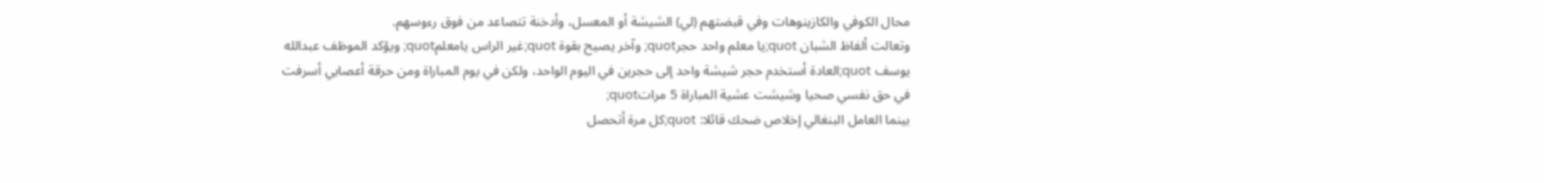محال الكوفي والكازينوهات وفي قبضتهم (لي) الشيشة أو المعسل، وأدخنة تتصاعد من فوق رءوسهم.
وتعالت ألفاظ الشبان quot;يا معلم واحد حجرquot; وآخر يصيح بقوة quot;غير الراس يامعلمquot; ويؤكد الموظف عبدالله يوسف quot;العادة أستخدم حجر شيشة واحد إلى حجرين في اليوم الواحد، ولكن في يوم المباراة ومن حرقة أعصابي أسرفت في حق نفسي صحيا وشيشت عشية المباراة 5 مراتquot;
بينما العامل البنغالي إخلاص ضحك قائلا: quot;كل مرة أتحصل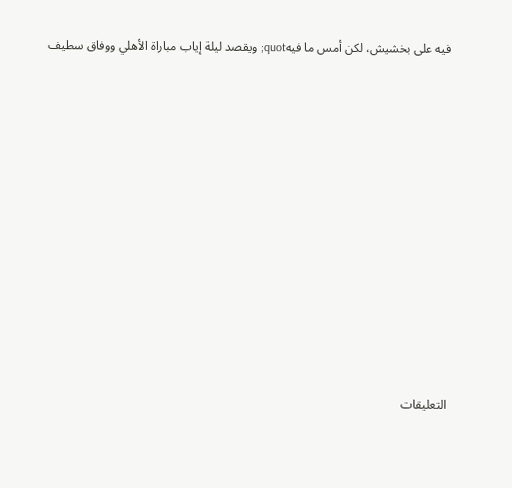فيه على بخشيش، لكن أمس ما فيهquot; ويقصد ليلة إياب مباراة الأهلي ووفاق سطيف












التعليقات